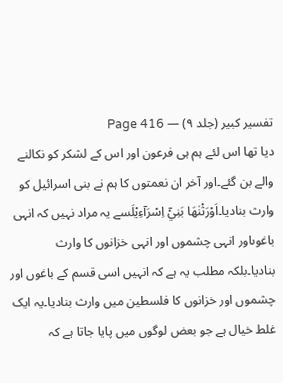تفسیر کبیر (جلد ۹) — Page 416
دیا تھا اس لئے ہم ہی فرعون اور اس کے لشکر کو نکالنے والے بن گئے۔اور آخر ان نعمتوں کا ہم نے بنی اسرائیل کو وارث بنادیا۔اَوْرَثْنٰهَا بَنِيْۤ اِسْرَآءِيْلَسے یہ مراد نہیں کہ انہی باغوںاور انہی چشموں اور انہی خزانوں کا وارث بنادیا۔بلکہ مطلب یہ ہے کہ انہیں اسی قسم کے باغوں اور چشموں اور خزانوں کا فلسطین میں وارث بنادیا۔یہ ایک غلط خیال ہے جو بعض لوگوں میں پایا جاتا ہے کہ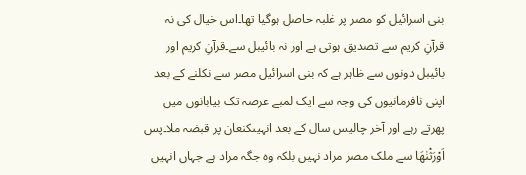بنی اسرائیل کو مصر پر غلبہ حاصل ہوگیا تھا۔اس خیال کی نہ قرآنِ کریم سے تصدیق ہوتی ہے اور نہ بائیبل سے۔قرآنِ کریم اور بائیبل دونوں سے ظاہر ہے کہ بنی اسرائیل مصر سے نکلنے کے بعد اپنی نافرمانیوں کی وجہ سے ایک لمبے عرصہ تک بیابانوں میں پھرتے رہے اور آخر چالیس سال کے بعد انہیںکنعان پر قبضہ ملا۔پس اَوْرَثْنٰهَا سے ملک مصر مراد نہیں بلکہ وہ جگہ مراد ہے جہاں انہیں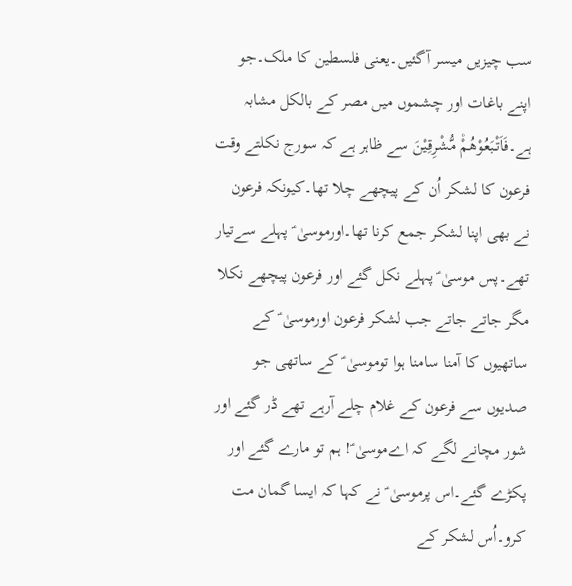سب چیزیں میسر آگئیں۔یعنی فلسطین کا ملک۔جو اپنے باغات اور چشموں میں مصر کے بالکل مشابہ ہے۔فَاَتْبَعُوْهُمْ۠ مُّشْرِقِيْنَ سے ظاہر ہے کہ سورج نکلتے وقت فرعون کا لشکر اُن کے پیچھے چلا تھا۔کیونکہ فرعون نے بھی اپنا لشکر جمع کرنا تھا۔اورموسیٰ ؑ پہلے سےتیار تھے۔پس موسیٰ ؑ پہلے نکل گئے اور فرعون پیچھے نکلا مگر جاتے جاتے جب لشکر فرعون اورموسیٰ ؑ کے ساتھیوں کا آمنا سامنا ہوا توموسیٰ ؑ کے ساتھی جو صدیوں سے فرعون کے غلام چلے آرہے تھے ڈر گئے اور شور مچانے لگے کہ اےموسیٰ ؑ! ہم تو مارے گئے اور پکڑے گئے۔اس پرموسیٰ ؑ نے کہا کہ ایسا گمان مت کرو۔اُس لشکر کے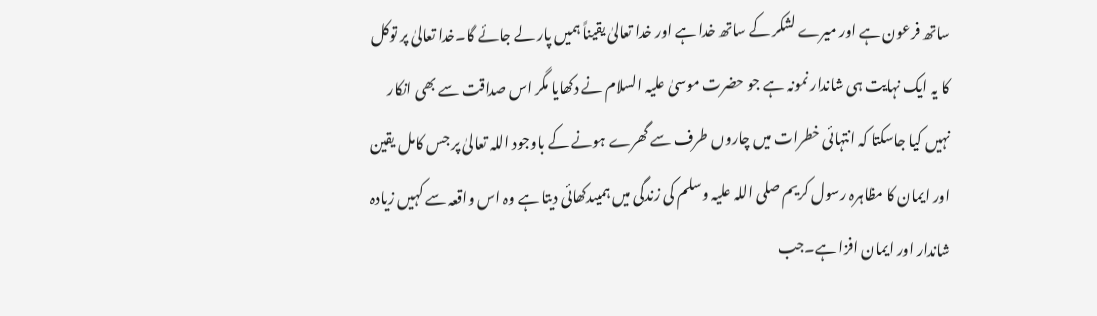ساتھ فرعون ہے اور میرے لشکر کے ساتھ خدا ہے اور خدا تعالیٰ یقیناً ہمیں پار لے جائے گا۔خدا تعالیٰ پر توکل کا یہ ایک نہایت ہی شاندار نمونہ ہے جو حضرت موسیٰ علیہ السلام نے دکھایا مگر اس صداقت سے بھی انکار نہیں کیا جاسکتا کہ انتہائی خطرات میں چاروں طرف سے گھرے ہونے کے باوجود اللہ تعالیٰ پر جس کامل یقین اور ایمان کا مظاہرہ رسول کریم صلی اللہ علیہ وسلم کی زندگی میں ہمیںدکھائی دیتا ہے وہ اس واقعہ سے کہیں زیادہ شاندار اور ایمان افزا ہے۔جب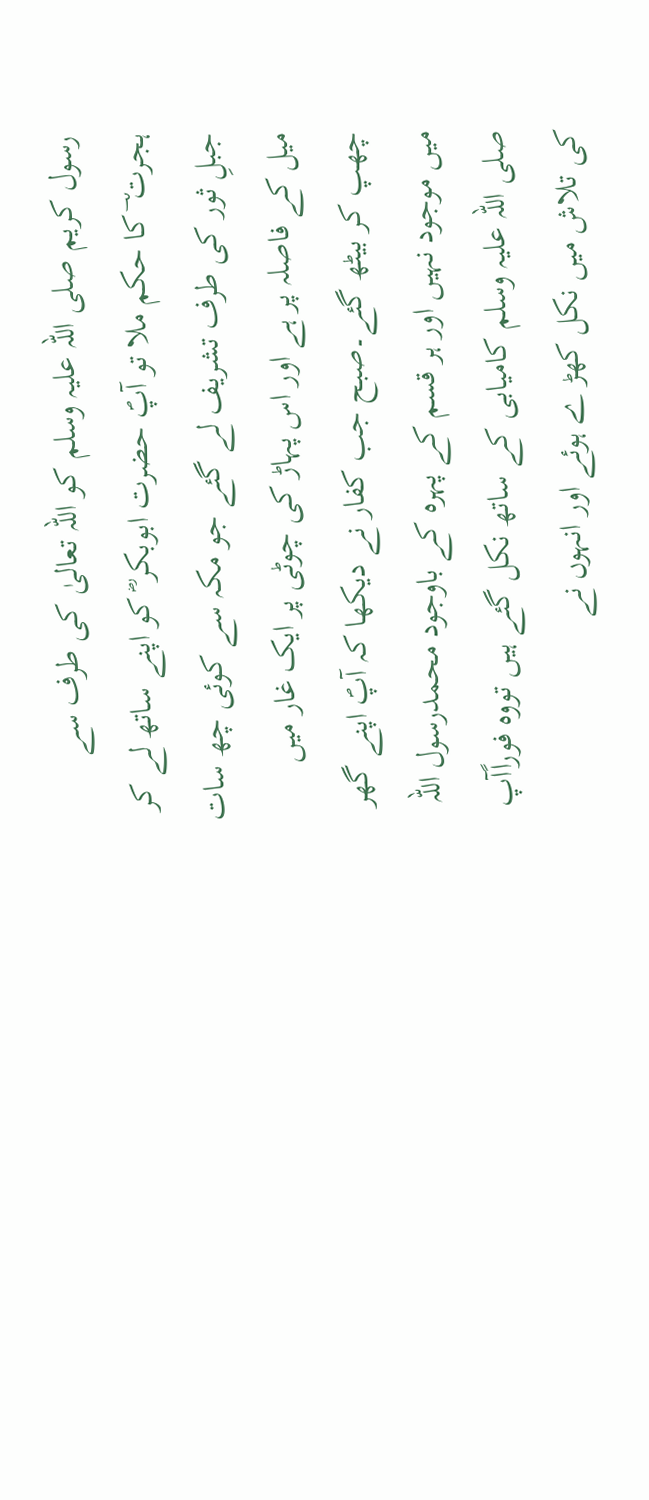رسول کریم صلی اللہ علیہ وسلم کو اللہ تعالیٰ کی طرف سے ہجرت ؔ کا حکم ملا تو آپؐ حضرت ابوبکر ؓ کو اپنے ساتھ لے کر جبلِ ثور کی طرف تشریف لے گئے جو مکہ سے کوئی چھ سات میل کے فاصلہ پر ہے اور اس پہاڑ کی چوٹی پر ایک غار میں چھپ کر بیٹھ گئے۔صبح جب کفار نے دیکھا کہ آپؐ اپنے گھر میں موجود نہیں اور ہر قسم کے پہرہ کے باوجود محمدرسول اللہ صلی اللہ علیہ وسلم کامیابی کے ساتھ نکل گئے ہیں تووہ فوراًآپ کی تلاش میں نکل کھڑ ے ہوئے اور انہوں نے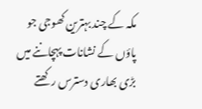مکہ کے چند بہترین کھوجی جو پاؤں کے نشانات پہچاننے میں بڑی بھاری دسترس رکھتے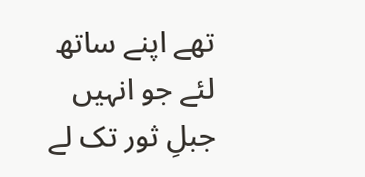تھے اپنے ساتھ لئے جو انہیں جبلِ ثور تک لے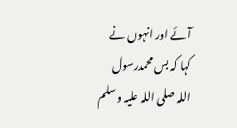آئے اور انہوں نے کہا کہ بس محمدرسول اللہ صلی اللہ علیہ وسلم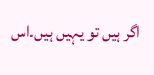اگر ہیں تو یہیں ہیں۔اس